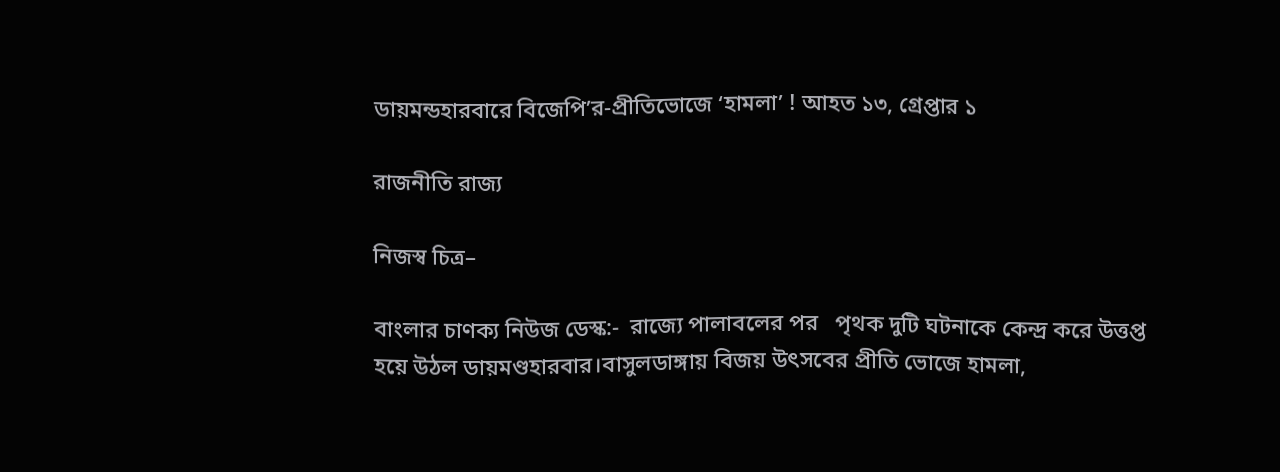ডায়মন্ডহারবারে বিজেপি’র-প্রীতিভোজে ‘হামলা’ ! আহত ১৩, গ্রেপ্তার ১

রাজনীতি রাজ্য

নিজস্ব চিত্র–

বাংলার চাণক্য নিউজ ডেস্ক:-  রাজ্যে পালাবলের পর   পৃথক দুটি ঘটনাকে কেন্দ্র করে উত্তপ্ত হয়ে উঠল ডায়মণ্ডহারবার।বাসুলডাঙ্গায় বিজয় উৎসবের প্রীতি ভোজে হামলা,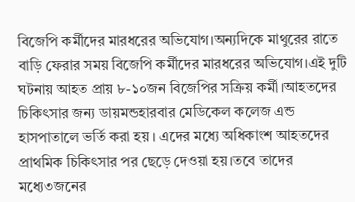বিজেপি কর্মীদের মারধরের অভিযোগ।অন্যদিকে মাথুরের রাতে বাড়ি ফেরার সময় বিজেপি কর্মীদের মারধরের অভিযোগ।এই দুটি ঘটনায় আহত প্রায় ৮-১০জন বিজেপির সক্রিয় কর্মী।আহতদের চিকিৎসার জন্য ডায়মন্ডহারবার মেডিকেল কলেজ এন্ড হাসপাতালে ভর্তি করা হয় । এদের মধ্যে অধিকাংশ আহতদের প্রাথমিক চিকিৎসার পর ছেড়ে দেওয়া হয়।তবে তাদের মধ্যে৩জনের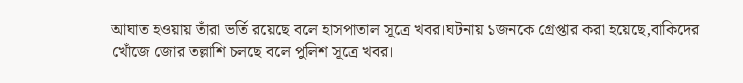আঘাত হওয়ায় তাঁরা ভর্তি রয়েছে বলে হাসপাতাল সূত্রে খবর।ঘটনায় ১জনকে গ্রেপ্তার করা হয়েছে,বাকিদের খোঁজে জোর তল্লাশি চলছে বলে পুলিশ সূত্রে খবর।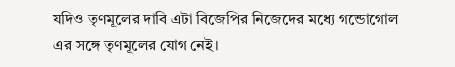যদিও তৃণমূলের দাবি এটা বিজেপির নিজেদের মধ্যে গন্ডোগোল এর সঙ্গে তৃণমূলের যোগ নেই।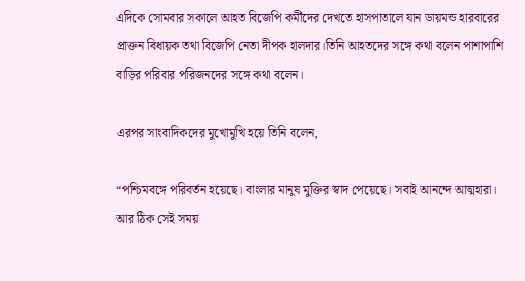এদিকে সোমবার সকালে আহত বিজেপি কর্মীদের দেখতে হাসপাতালে যান ডায়মন্ড হারবারের প্রাক্তন বিধায়ক তথা বিজেপি নেতা দীপক হালদার।তিনি আহতদের সঙ্গে কথা বলেন পাশাপাশি বাড়ির পরিবার পরিজনদের সঙ্গে কথা বলেন।

এরপর সাংবাদিকদের মুখোমুখি হয়ে তিনি বলেন,

“পশ্চিমবঙ্গে পরিবর্তন হয়েছে। বাংলার মানুষ মুক্তির স্বাদ পেয়েছে। সবাই আনন্দে আত্মহারা। আর ঠিক সেই সময়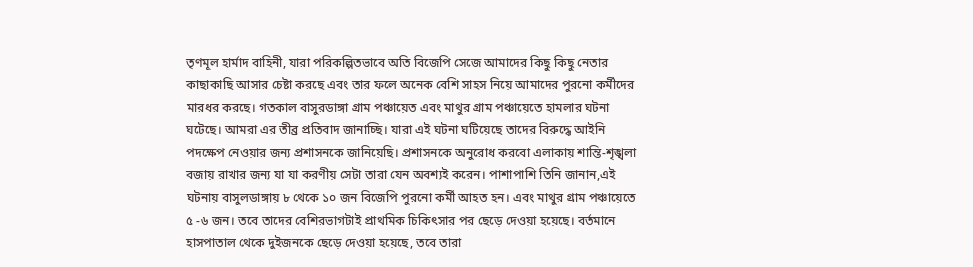তৃণমূল হার্মাদ বাহিনী, যারা পরিকল্পিতভাবে অতি বিজেপি সেজে আমাদের কিছু কিছু নেতার কাছাকাছি আসার চেষ্টা করছে এবং তার ফলে অনেক বেশি সাহস নিয়ে আমাদের পুরনো কর্মীদের মারধর করছে। গতকাল বাসুরডাঙ্গা গ্রাম পঞ্চায়েত এবং মাথুর গ্রাম পঞ্চায়েতে হামলার ঘটনা ঘটেছে। আমরা এর তীব্র প্রতিবাদ জানাচ্ছি। যারা এই ঘটনা ঘটিয়েছে তাদের বিরুদ্ধে আইনি পদক্ষেপ নেওয়ার জন্য প্রশাসনকে জানিয়েছি। প্রশাসনকে অনুরোধ করবো এলাকায় শান্তি-শৃঙ্খলা বজায় রাখার জন্য যা যা করণীয় সেটা তারা যেন অবশ্যই করেন। পাশাপাশি তিনি জানান,এই ঘটনায় বাসুলডাঙ্গায় ৮ থেকে ১০ জন বিজেপি পুরনো কর্মী আহত হন। এবং মাথুর গ্রাম পঞ্চায়েতে ৫ -৬ জন। তবে তাদের বেশিরভাগটাই প্রাথমিক চিকিৎসার পর ছেড়ে দেওয়া হয়েছে। বর্তমানে হাসপাতাল থেকে দুইজনকে ছেড়ে দেওয়া হয়েছে, তবে তারা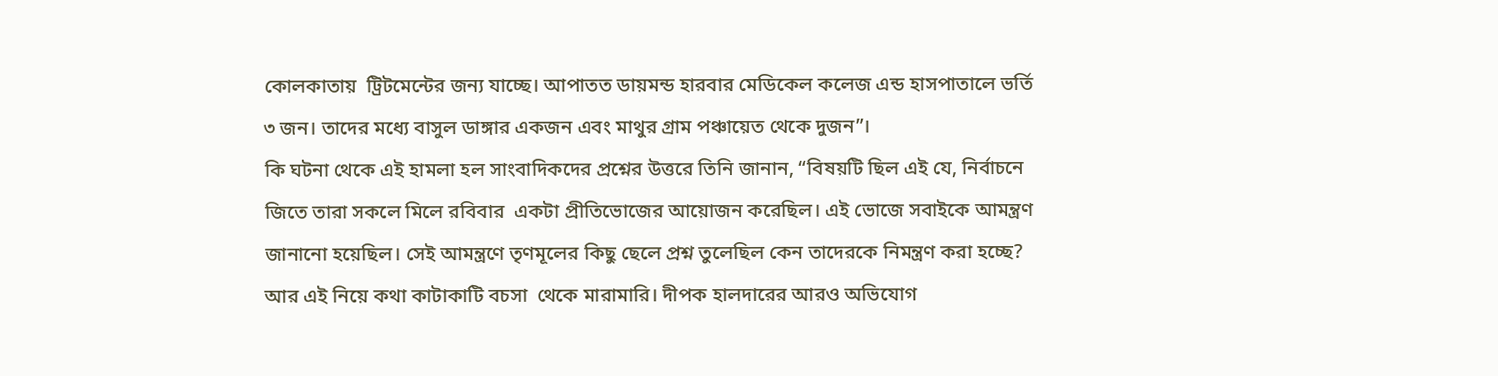কোলকাতায়  ট্রিটমেন্টের জন্য যাচ্ছে। আপাতত ডায়মন্ড হারবার মেডিকেল কলেজ এন্ড হাসপাতালে ভর্তি ৩ জন। তাদের মধ্যে বাসুল ডাঙ্গার একজন এবং মাথুর গ্রাম পঞ্চায়েত থেকে দুজন”।
কি ঘটনা থেকে এই হামলা হল সাংবাদিকদের প্রশ্নের উত্তরে তিনি জানান, “বিষয়টি ছিল এই যে, নির্বাচনে জিতে তারা সকলে মিলে রবিবার  একটা প্রীতিভোজের আয়োজন করেছিল। এই ভোজে সবাইকে আমন্ত্রণ জানানো হয়েছিল। সেই আমন্ত্রণে তৃণমূলের কিছু ছেলে প্রশ্ন তুলেছিল কেন তাদেরকে নিমন্ত্রণ করা হচ্ছে? আর এই নিয়ে কথা কাটাকাটি বচসা  থেকে মারামারি। দীপক হালদারের আরও অভিযোগ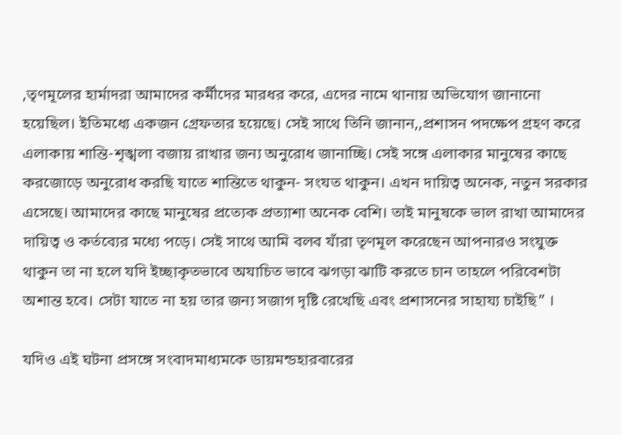,তৃণমূলের হার্মাদরা আমাদের কর্মীদের মারধর করে, এদের নামে থানায় অভিযোগ জানানো হয়েছিল। ইতিমধ্যে একজন গ্রেফতার হয়েছে। সেই সাথে তিনি জানান,,প্রশাসন পদক্ষেপ গ্রহণ করে এলাকায় শান্তি-শৃঙ্খলা বজায় রাখার জন্য অনুরোধ জানাচ্ছি। সেই সঙ্গে এলাকার মানুষের কাছে করজোড়ে অনুরোধ করছি যাতে শান্তিতে থাকুন- সংযত থাকুন। এখন দায়িত্ব অনেক, নতুন সরকার এসেছে। আমাদের কাছে মানুষের প্রত্যেক প্রত্যাশা অনেক বেশি। তাই মানুষকে ভাল রাখা আমাদের দায়িত্ব ও কর্তব্যের মধ্যে পড়ে। সেই সাথে আমি বলব যাঁরা তৃণমূল করেছেন আপনারও সংযুক্ত থাকুন তা না হলে যদি ইচ্ছাকৃতভাবে অযাচিত ভাবে ঝগড়া ঝাটি করতে চান তাহলে পরিবেশটা অশান্ত হবে। সেটা যাতে না হয় তার জন্য সজাগ দৃষ্টি রেখেছি এবং প্রশাসনের সাহায্য চাইছি” ।

যদিও এই ঘটনা প্রসঙ্গে সংবাদমাধ্যমকে ডায়মন্ডহারবারের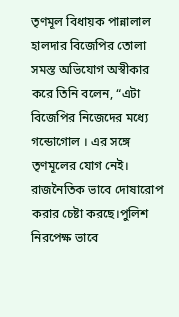তৃণমূল বিধায়ক পান্নালাল হালদার বিজেপির তোলা সমস্ত অভিযোগ অস্বীকার করে তিনি বলেন, “এটা বিজেপির নিজেদের মধ্যে গন্ডোগোল । এর সঙ্গে তৃণমূলের যোগ নেই। রাজনৈতিক ভাবে দোষারোপ করার চেষ্টা করছে।পুলিশ নিরপেক্ষ ভাবে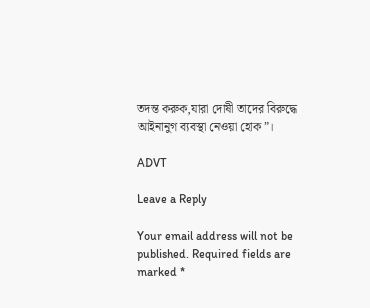তদন্ত করুক,যারা দোষী তাদের বিরুদ্ধে আইনানুগ ব্যবস্থা নেওয়া হোক”।

ADVT

Leave a Reply

Your email address will not be published. Required fields are marked *